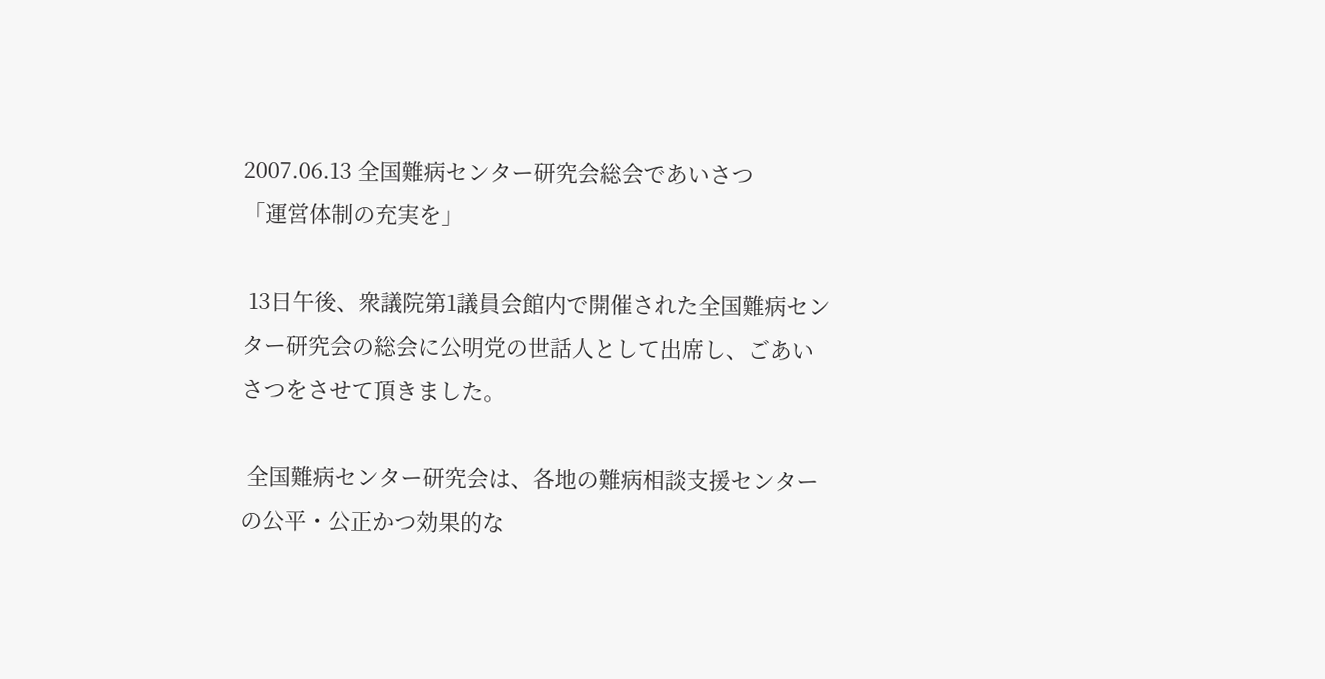2007.06.13 全国難病センター研究会総会であいさつ
「運営体制の充実を」

 13日午後、衆議院第1議員会館内で開催された全国難病センター研究会の総会に公明党の世話人として出席し、ごあいさつをさせて頂きました。

 全国難病センター研究会は、各地の難病相談支援センターの公平・公正かつ効果的な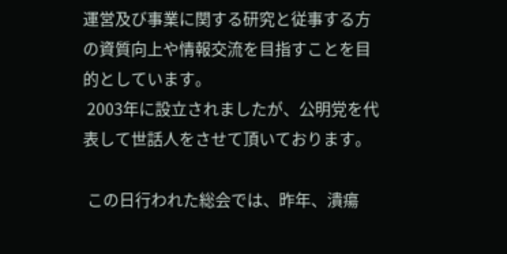運営及び事業に関する研究と従事する方の資質向上や情報交流を目指すことを目的としています。
 2003年に設立されましたが、公明党を代表して世話人をさせて頂いております。

 この日行われた総会では、昨年、潰瘍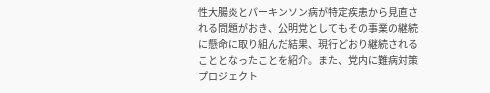性大腸炎とパーキンソン病が特定疾患から見直される問題がおき、公明党としてもその事業の継続に懸命に取り組んだ結果、現行どおり継続されることとなったことを紹介。また、党内に難病対策プロジェクト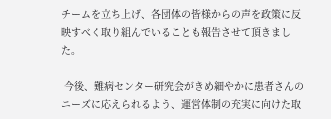チームを立ち上げ、各団体の皆様からの声を政策に反映すべく取り組んでいることも報告させて頂きました。

 今後、難病センター研究会がきめ細やかに患者さんのニーズに応えられるよう、運営体制の充実に向けた取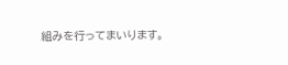組みを行ってまいります。